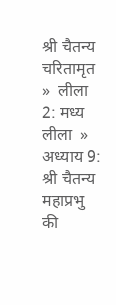श्री चैतन्य चरितामृत  »  लीला 2: मध्य लीला  »  अध्याय 9: श्री चैतन्य महाप्रभु की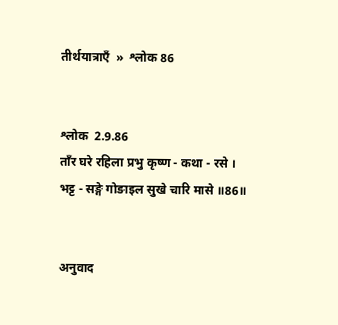तीर्थयात्राएँ  »  श्लोक 86


श्लोक  2.9.86
ताँर घरे रहिला प्रभु कृष्ण - कथा - रसे ।
भट्ट - सङ्गे गोङाइल सुखे चारि मासे ॥86॥


अनुवाद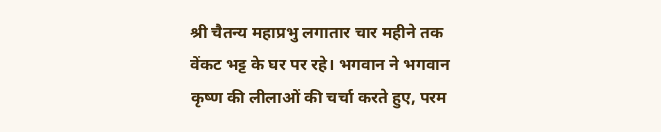श्री चैतन्य महाप्रभु लगातार चार महीने तक वेंकट भट्ट के घर पर रहे। भगवान ने भगवान कृष्ण की लीलाओं की चर्चा करते हुए, परम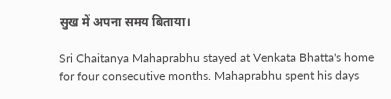सुख में अपना समय बिताया।

Sri Chaitanya Mahaprabhu stayed at Venkata Bhatta's home for four consecutive months. Mahaprabhu spent his days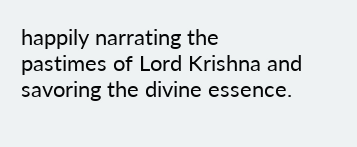happily narrating the pastimes of Lord Krishna and savoring the divine essence.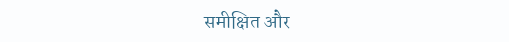समीक्षित और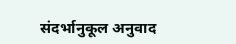संदर्भानुकूल अनुवाद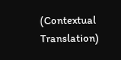(Contextual Translation)